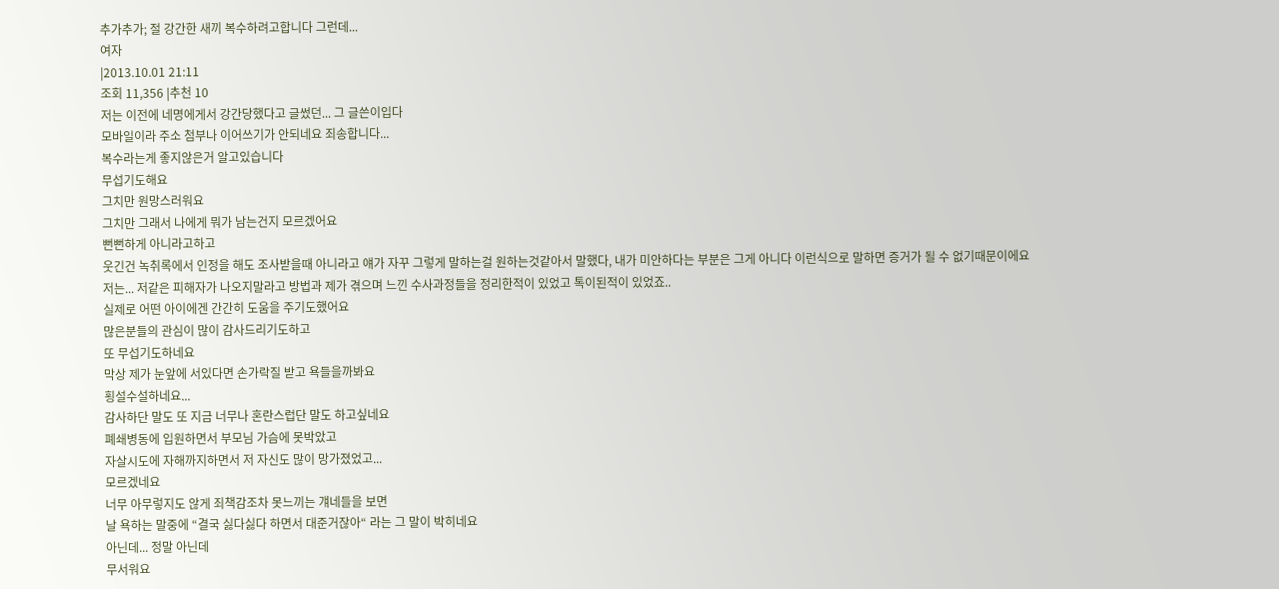추가추가; 절 강간한 새끼 복수하려고합니다 그런데...
여자
|2013.10.01 21:11
조회 11,356 |추천 10
저는 이전에 네명에게서 강간당했다고 글썼던... 그 글쓴이입다
모바일이라 주소 첨부나 이어쓰기가 안되네요 죄송합니다...
복수라는게 좋지않은거 알고있습니다
무섭기도해요
그치만 원망스러워요
그치만 그래서 나에게 뭐가 남는건지 모르겠어요
뻔뻔하게 아니라고하고
웃긴건 녹취록에서 인정을 해도 조사받을때 아니라고 얘가 자꾸 그렇게 말하는걸 원하는것같아서 말했다, 내가 미안하다는 부분은 그게 아니다 이런식으로 말하면 증거가 될 수 없기때문이에요
저는... 저같은 피해자가 나오지말라고 방법과 제가 겪으며 느낀 수사과정들을 정리한적이 있었고 톡이된적이 있었죠..
실제로 어떤 아이에겐 간간히 도움을 주기도했어요
많은분들의 관심이 많이 감사드리기도하고
또 무섭기도하네요
막상 제가 눈앞에 서있다면 손가락질 받고 욕들을까봐요
횡설수설하네요...
감사하단 말도 또 지금 너무나 혼란스럽단 말도 하고싶네요
폐쇄병동에 입원하면서 부모님 가슴에 못박았고
자살시도에 자해까지하면서 저 자신도 많이 망가졌었고...
모르겠네요
너무 아무렇지도 않게 죄책감조차 못느끼는 걔네들을 보면
날 욕하는 말중에 “결국 싫다싫다 하면서 대준거잖아“ 라는 그 말이 박히네요
아닌데... 정말 아닌데
무서워요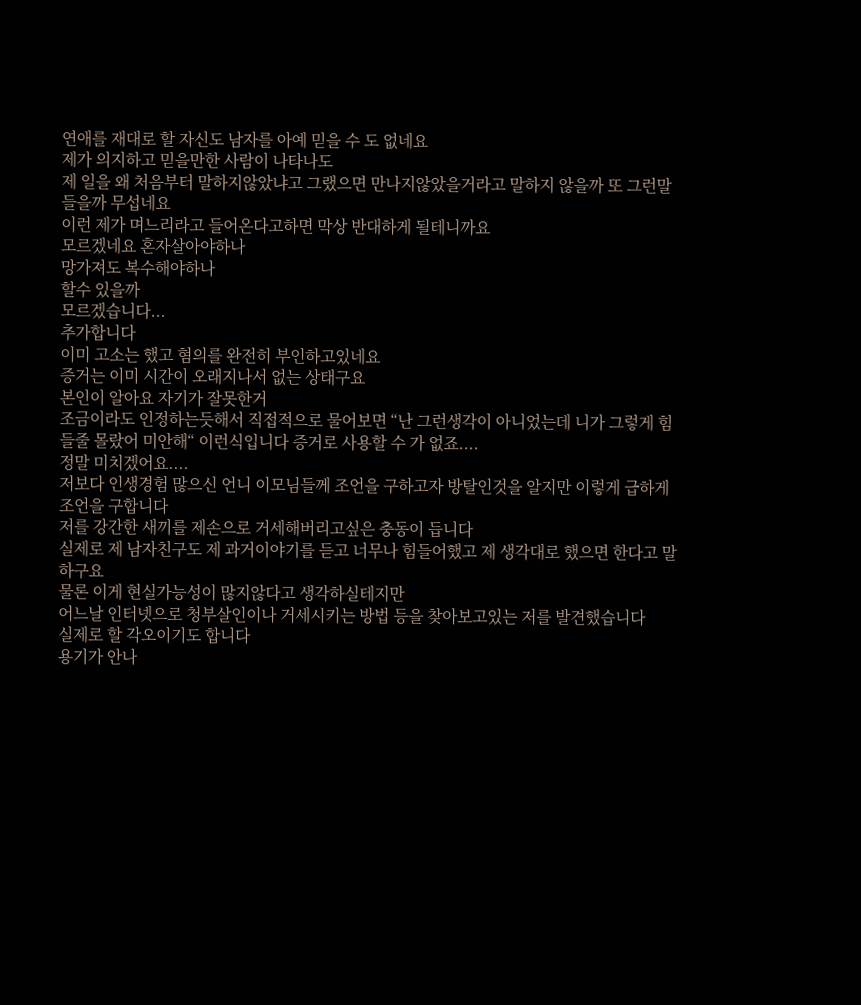연애를 재대로 할 자신도 남자를 아예 믿을 수 도 없네요
제가 의지하고 믿을만한 사람이 나타나도
제 일을 왜 처음부터 말하지않았냐고 그랬으면 만나지않았을거라고 말하지 않을까 또 그런말 들을까 무섭네요
이런 제가 며느리라고 들어온다고하면 막상 반대하게 될테니까요
모르겠네요 혼자살아야하나
망가져도 복수해야하나
할수 있을까
모르겠습니다...
추가합니다
이미 고소는 했고 혐의를 완전히 부인하고있네요
증거는 이미 시간이 오래지나서 없는 상태구요
본인이 알아요 자기가 잘못한거
조금이라도 인정하는듯해서 직접적으로 물어보면 “난 그런생각이 아니었는데 니가 그렇게 힘들줄 몰랐어 미안해“ 이런식입니다 증거로 사용할 수 가 없죠....
정말 미치겠어요....
저보다 인생경험 많으신 언니 이모님들께 조언을 구하고자 방탈인것을 알지만 이렇게 급하게 조언을 구합니다
저를 강간한 새끼를 제손으로 거세해버리고싶은 충동이 듭니다
실제로 제 남자친구도 제 과거이야기를 듣고 너무나 힘들어했고 제 생각대로 했으면 한다고 말하구요
물론 이게 현실가능성이 많지않다고 생각하실테지만
어느날 인터넷으로 청부살인이나 거세시키는 방법 등을 찾아보고있는 저를 발견했습니다
실제로 할 각오이기도 합니다
용기가 안나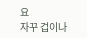요
자꾸 겁이나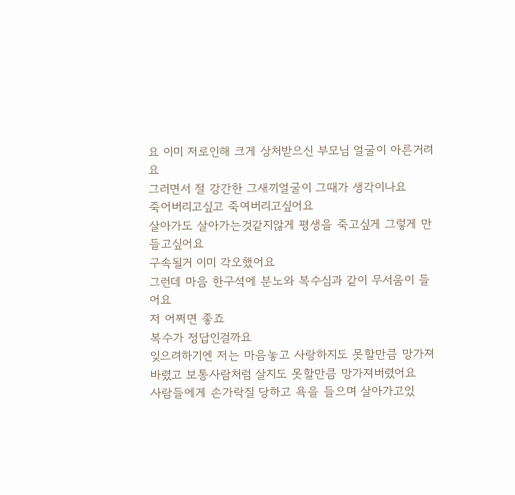요 이미 저로인해 크게 상처받으신 부모님 얼굴이 아른거려요
그러면서 절 강간한 그새끼얼굴이 그때가 생각이나요
죽어버리고싶고 죽여버리고싶어요
살아가도 살아가는것같지않게 평생을 죽고싶게 그렇게 만들고싶어요
구속될거 이미 각오했어요
그런데 마음 한구석에 분노와 복수심과 같이 무서움이 들어요
저 어쩌면 좋죠
복수가 정답인걸까요
잊으려하기엔 저는 마음놓고 사랑하지도 못할만큼 망가져바렸고 보통사람처럼 살지도 못할만큼 망가져버렸어요
사람들에게 손가락질 당하고 욕을 들으며 살아가고있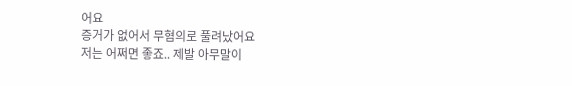어요
증거가 없어서 무혐의로 풀려났어요
저는 어쩌면 좋죠.. 제발 아무말이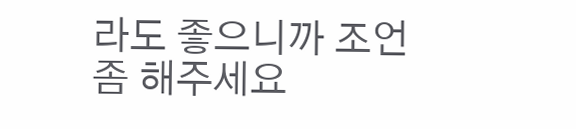라도 좋으니까 조언좀 해주세요